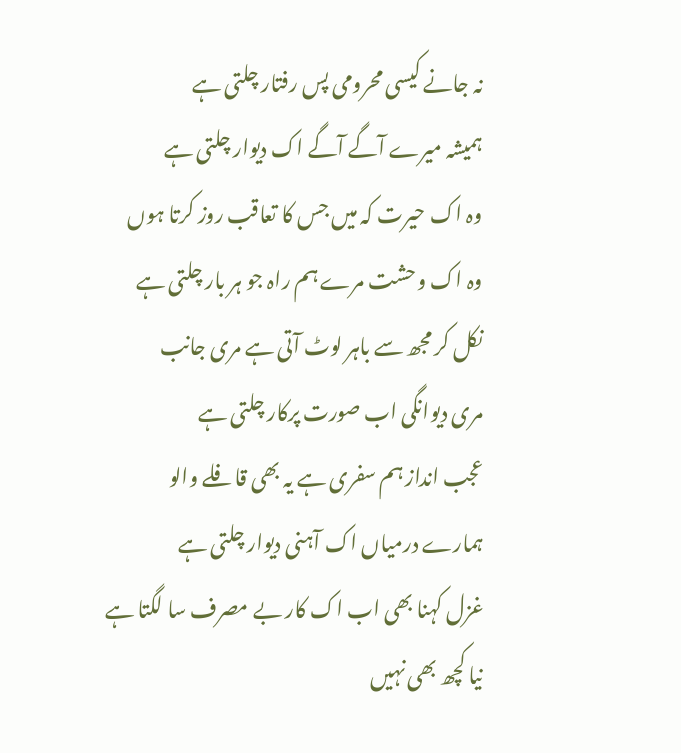نہ جانے کیسی محرومی پس رفتار چلتی ہے
ہمیشہ میرے آگے آگے اک دیوار چلتی ہے
وہ اک حیرت کہ میں جس کا تعاقب روز کرتا ہوں
وہ اک وحشت مرے ہم راہ جو ہر بار چلتی ہے
نکل کر مجھ سے باہر لوٹ آتی ہے مری جانب
مری دیوانگی اب صورت پرکار چلتی ہے
عجب انداز ہم سفری ہے یہ بھی قافلے والو
ہمارے درمیاں اک آہنی دیوار چلتی ہے
غزل کہنا بھی اب اک کار بے مصرف سا لگتا ہے
نیا کچھ بھی نہیں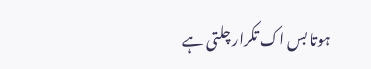ہوتا بس اک تکرار چلتی ہے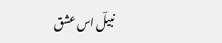نبیلؔ اس عشق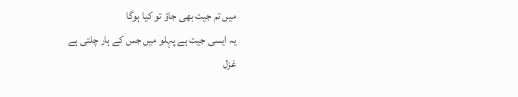میں تم جیت بھی جاؤ تو کیا ہوگا
یہ ایسی جیت ہے پہلو میں جس کے ہار چلتی ہے
غزل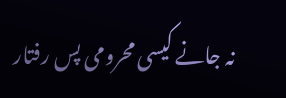نہ جانے کیسی محرومی پس رفتار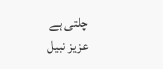چلتی ہے
عزیز نبیل